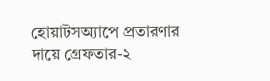হোয়াটসঅ্যাপে প্রতারণার দায়ে গ্রেফতার-২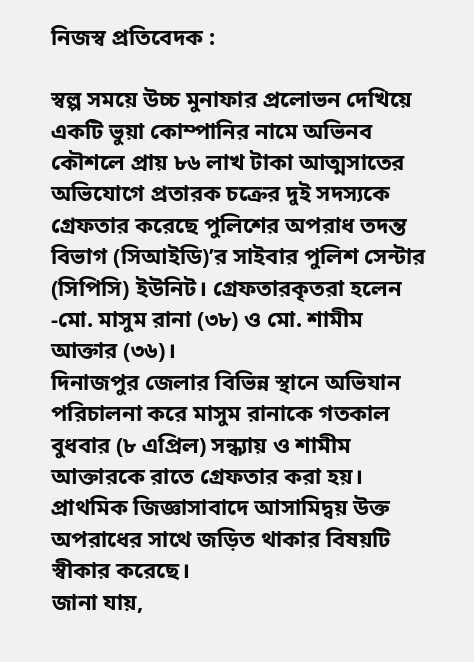নিজস্ব প্রতিবেদক :

স্বল্প সময়ে উচ্চ মুনাফার প্রলোভন দেখিয়ে একটি ভুয়া কোম্পানির নামে অভিনব কৌশলে প্রায় ৮৬ লাখ টাকা আত্মসাতের অভিযোগে প্রতারক চক্রের দুই সদস্যকে গ্রেফতার করেছে পুলিশের অপরাধ তদন্ত বিভাগ (সিআইডি)’র সাইবার পুলিশ সেন্টার (সিপিসি) ইউনিট। গ্রেফতারকৃতরা হলেন -মো. মাসুম রানা (৩৮) ও মো. শামীম আক্তার (৩৬)।
দিনাজপুর জেলার বিভিন্ন স্থানে অভিযান পরিচালনা করে মাসুম রানাকে গতকাল বুধবার (৮ এপ্রিল) সন্ধ্যায় ও শামীম আক্তারকে রাতে গ্রেফতার করা হয়। প্রাথমিক জিজ্ঞাসাবাদে আসামিদ্বয় উক্ত অপরাধের সাথে জড়িত থাকার বিষয়টি স্বীকার করেছে।
জানা যায়,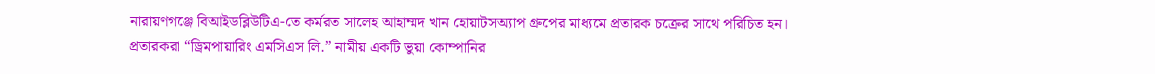নারায়ণগঞ্জে বিআইডব্লিউটিএ-তে কর্মরত সালেহ আহাম্মদ খান হোয়াটসঅ্যাপ গ্রুপের মাধ্যমে প্রতারক চক্রের সাথে পরিচিত হন। প্রতারকরা “ড্রিমপায়ারিং এমসিএস লি.” নামীয় একটি ভুয়া কোম্পানির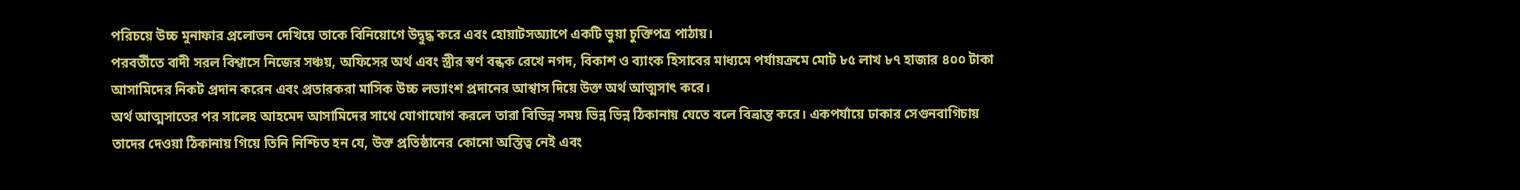পরিচয়ে উচ্চ মুনাফার প্রলোভন দেখিয়ে তাকে বিনিয়োগে উদ্বুদ্ধ করে এবং হোয়াটসঅ্যাপে একটি ভুয়া চুক্তিপত্র পাঠায়।
পরবর্তীতে বাদী সরল বিশ্বাসে নিজের সঞ্চয়, অফিসের অর্থ এবং স্ত্রীর স্বর্ণ বন্ধক রেখে নগদ, বিকাশ ও ব্যাংক হিসাবের মাধ্যমে পর্যায়ক্রমে মোট ৮৫ লাখ ৮৭ হাজার ৪০০ টাকা আসামিদের নিকট প্রদান করেন এবং প্রতারকরা মাসিক উচ্চ লভ্যাংশ প্রদানের আশ্বাস দিয়ে উক্ত অর্থ আত্মসাৎ করে।
অর্থ আত্মসাতের পর সালেহ আহমেদ আসামিদের সাথে যোগাযোগ করলে তারা বিভিন্ন সময় ভিন্ন ভিন্ন ঠিকানায় যেতে বলে বিভ্রান্ত করে। একপর্যায়ে ঢাকার সেগুনবাগিচায় তাদের দেওয়া ঠিকানায় গিয়ে তিনি নিশ্চিত হন যে, উক্ত প্রতিষ্ঠানের কোনো অস্তিত্ব নেই এবং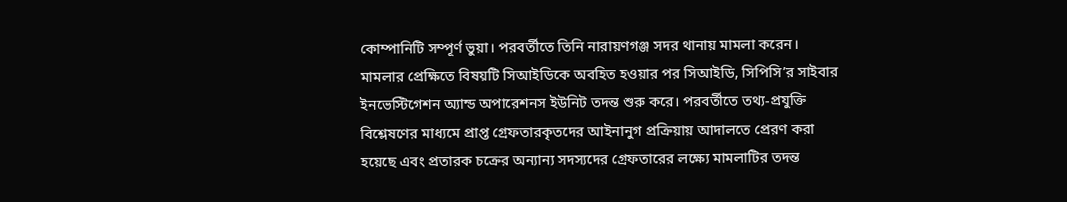কোম্পানিটি সম্পূর্ণ ভুয়া। পরবর্তীতে তিনি নারায়ণগঞ্জ সদর থানায় মামলা করেন।
মামলার প্রেক্ষিতে বিষয়টি সিআইডিকে অবহিত হওয়ার পর সিআইডি, সিপিসি’র সাইবার ইনভেস্টিগেশন অ্যান্ড অপারেশনস ইউনিট তদন্ত শুরু করে। পরবর্তীতে তথ্য-প্রযুক্তি বিশ্লেষণের মাধ্যমে প্রাপ্ত গ্রেফতারকৃতদের আইনানুগ প্রক্রিয়ায় আদালতে প্রেরণ করা হয়েছে এবং প্রতারক চক্রের অন্যান্য সদস্যদের গ্রেফতারের লক্ষ্যে মামলাটির তদন্ত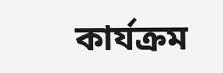কার্যক্রম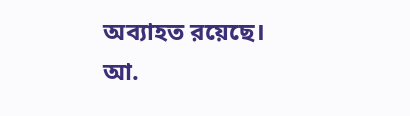অব্যাহত রয়েছে।
আ.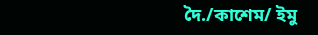দৈ./কাশেম/ ইমু